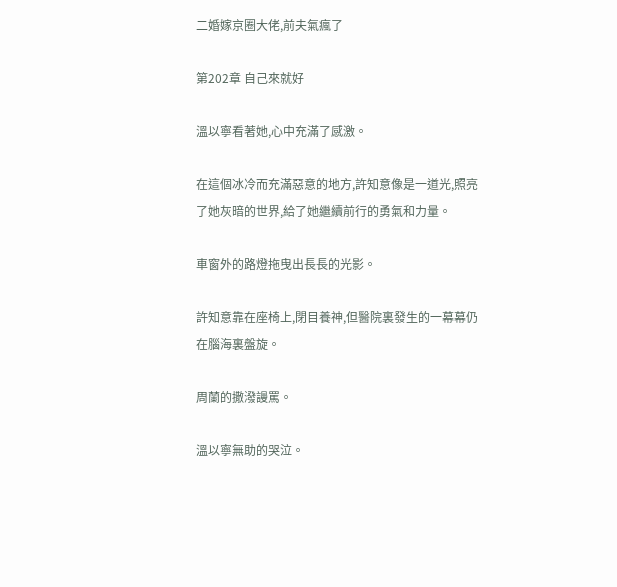二婚嫁京圈大佬,前夫氣瘋了

第202章 自己來就好

溫以寧看著她,心中充滿了感激。

在這個冰冷而充滿惡意的地方,許知意像是一道光,照亮了她灰暗的世界,給了她繼續前行的勇氣和力量。

車窗外的路燈拖曳出長長的光影。

許知意靠在座椅上,閉目養神,但醫院裏發生的一幕幕仍在腦海裏盤旋。

周蘭的撒潑謾罵。

溫以寧無助的哭泣。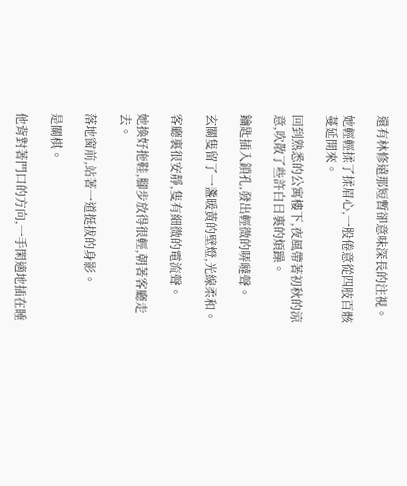還有林修遠那短暫卻意味深長的注視。

她輕輕揉了揉眉心,一股倦意從四肢百骸蔓延開來。

回到熟悉的公寓樓下,夜風帶著初秋的涼意,吹散了些許白日裏的煩躁。

鑰匙插入鎖孔,發出輕微的哢噠聲。

玄關隻留了一盞暖黃的壁燈,光線柔和。

客廳裏很安靜,隻有細微的電流聲。

她換好拖鞋,腳步放得很輕,朝著客廳走去。

落地窗前,站著一道挺拔的身影。

是關棋。

他背對著門口的方向,一手閑適地插在睡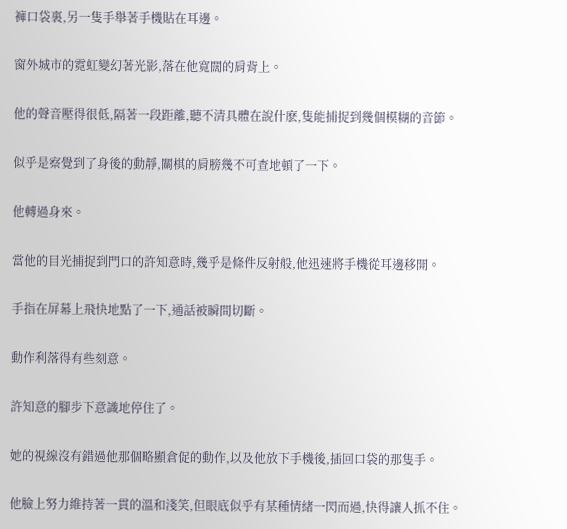褲口袋裏,另一隻手舉著手機貼在耳邊。

窗外城市的霓虹變幻著光影,落在他寬闊的肩背上。

他的聲音壓得很低,隔著一段距離,聽不清具體在說什麽,隻能捕捉到幾個模糊的音節。

似乎是察覺到了身後的動靜,關棋的肩膀幾不可查地頓了一下。

他轉過身來。

當他的目光捕捉到門口的許知意時,幾乎是條件反射般,他迅速將手機從耳邊移開。

手指在屏幕上飛快地點了一下,通話被瞬間切斷。

動作利落得有些刻意。

許知意的腳步下意識地停住了。

她的視線沒有錯過他那個略顯倉促的動作,以及他放下手機後,插回口袋的那隻手。

他臉上努力維持著一貫的溫和淺笑,但眼底似乎有某種情緒一閃而過,快得讓人抓不住。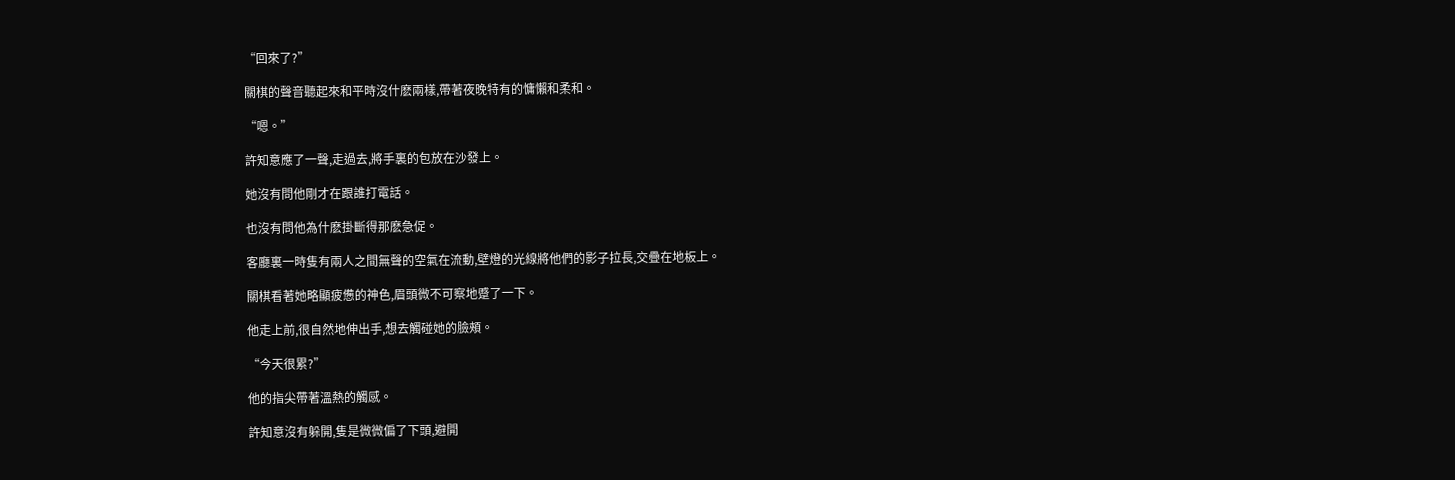“回來了?”

關棋的聲音聽起來和平時沒什麽兩樣,帶著夜晚特有的慵懶和柔和。

“嗯。”

許知意應了一聲,走過去,將手裏的包放在沙發上。

她沒有問他剛才在跟誰打電話。

也沒有問他為什麽掛斷得那麽急促。

客廳裏一時隻有兩人之間無聲的空氣在流動,壁燈的光線將他們的影子拉長,交疊在地板上。

關棋看著她略顯疲憊的神色,眉頭微不可察地蹙了一下。

他走上前,很自然地伸出手,想去觸碰她的臉頰。

“今天很累?”

他的指尖帶著溫熱的觸感。

許知意沒有躲開,隻是微微偏了下頭,避開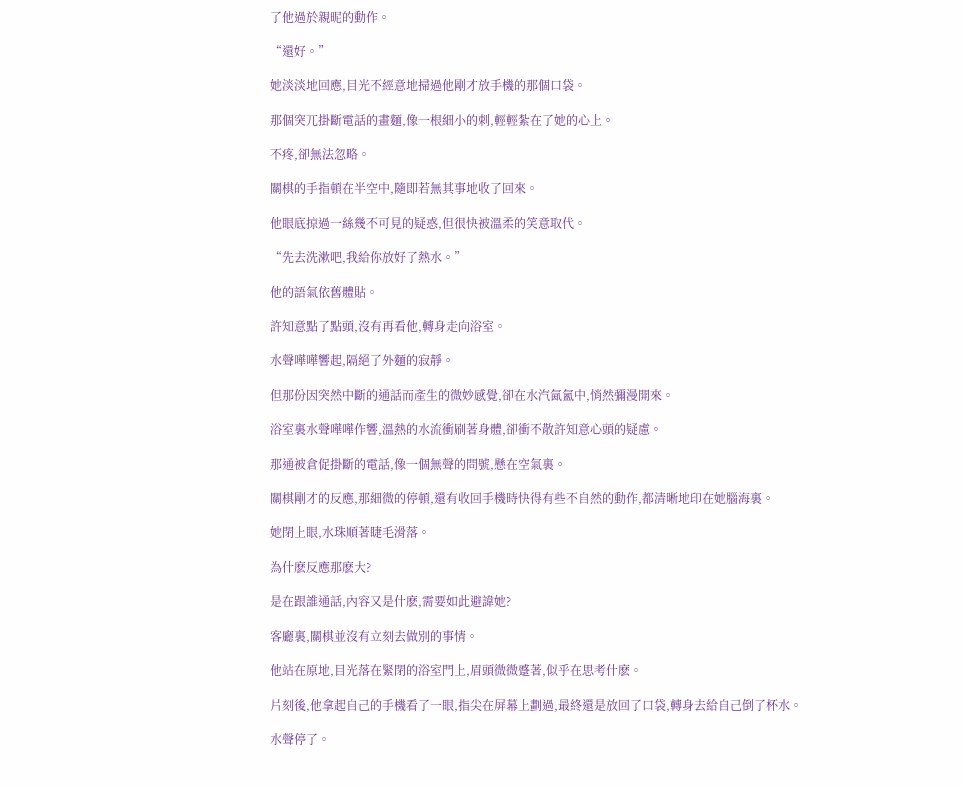了他過於親昵的動作。

“還好。”

她淡淡地回應,目光不經意地掃過他剛才放手機的那個口袋。

那個突兀掛斷電話的畫麵,像一根細小的刺,輕輕紮在了她的心上。

不疼,卻無法忽略。

關棋的手指頓在半空中,隨即若無其事地收了回來。

他眼底掠過一絲幾不可見的疑惑,但很快被溫柔的笑意取代。

“先去洗漱吧,我給你放好了熱水。”

他的語氣依舊體貼。

許知意點了點頭,沒有再看他,轉身走向浴室。

水聲嘩嘩響起,隔絕了外麵的寂靜。

但那份因突然中斷的通話而產生的微妙感覺,卻在水汽氤氳中,悄然彌漫開來。

浴室裏水聲嘩嘩作響,溫熱的水流衝刷著身體,卻衝不散許知意心頭的疑慮。

那通被倉促掛斷的電話,像一個無聲的問號,懸在空氣裏。

關棋剛才的反應,那細微的停頓,還有收回手機時快得有些不自然的動作,都清晰地印在她腦海裏。

她閉上眼,水珠順著睫毛滑落。

為什麽反應那麽大?

是在跟誰通話,內容又是什麽,需要如此避諱她?

客廳裏,關棋並沒有立刻去做別的事情。

他站在原地,目光落在緊閉的浴室門上,眉頭微微蹙著,似乎在思考什麽。

片刻後,他拿起自己的手機看了一眼,指尖在屏幕上劃過,最終還是放回了口袋,轉身去給自己倒了杯水。

水聲停了。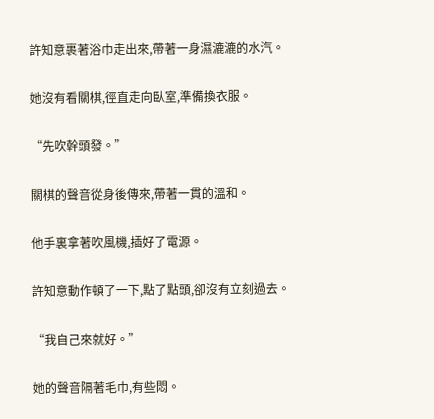許知意裹著浴巾走出來,帶著一身濕漉漉的水汽。

她沒有看關棋,徑直走向臥室,準備換衣服。

“先吹幹頭發。”

關棋的聲音從身後傳來,帶著一貫的溫和。

他手裏拿著吹風機,插好了電源。

許知意動作頓了一下,點了點頭,卻沒有立刻過去。

“我自己來就好。”

她的聲音隔著毛巾,有些悶。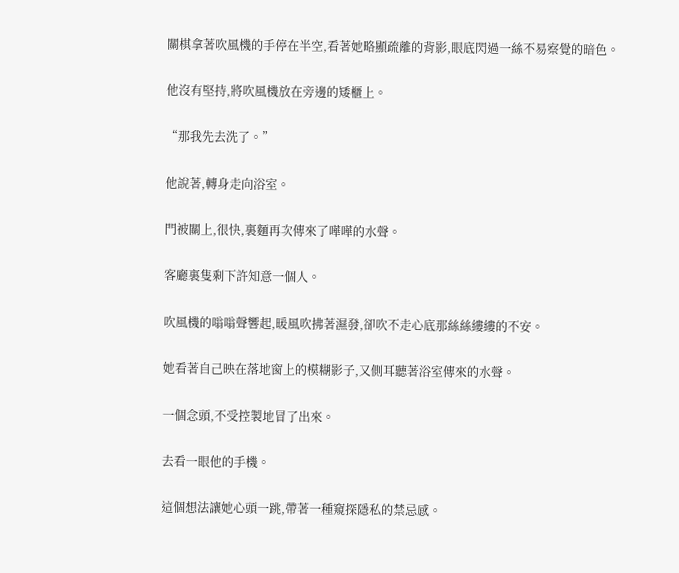關棋拿著吹風機的手停在半空,看著她略顯疏離的背影,眼底閃過一絲不易察覺的暗色。

他沒有堅持,將吹風機放在旁邊的矮櫃上。

“那我先去洗了。”

他說著,轉身走向浴室。

門被關上,很快,裏麵再次傳來了嘩嘩的水聲。

客廳裏隻剩下許知意一個人。

吹風機的嗡嗡聲響起,暖風吹拂著濕發,卻吹不走心底那絲絲縷縷的不安。

她看著自己映在落地窗上的模糊影子,又側耳聽著浴室傳來的水聲。

一個念頭,不受控製地冒了出來。

去看一眼他的手機。

這個想法讓她心頭一跳,帶著一種窺探隱私的禁忌感。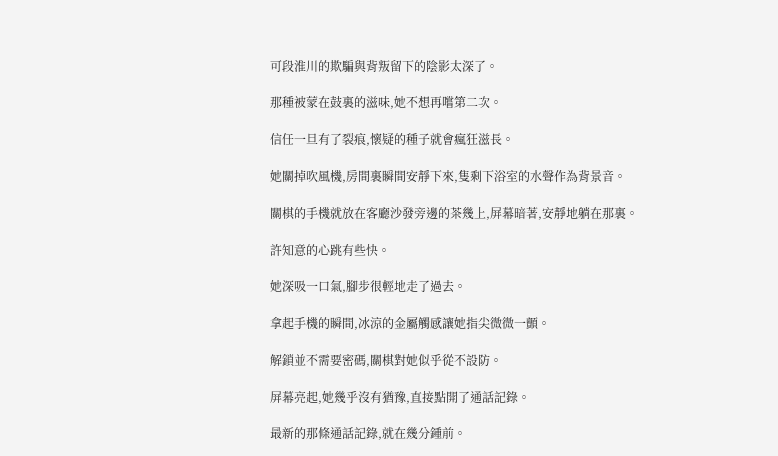可段淮川的欺騙與背叛留下的陰影太深了。

那種被蒙在鼓裏的滋味,她不想再嚐第二次。

信任一旦有了裂痕,懷疑的種子就會瘋狂滋長。

她關掉吹風機,房間裏瞬間安靜下來,隻剩下浴室的水聲作為背景音。

關棋的手機就放在客廳沙發旁邊的茶幾上,屏幕暗著,安靜地躺在那裏。

許知意的心跳有些快。

她深吸一口氣,腳步很輕地走了過去。

拿起手機的瞬間,冰涼的金屬觸感讓她指尖微微一顫。

解鎖並不需要密碼,關棋對她似乎從不設防。

屏幕亮起,她幾乎沒有猶豫,直接點開了通話記錄。

最新的那條通話記錄,就在幾分鍾前。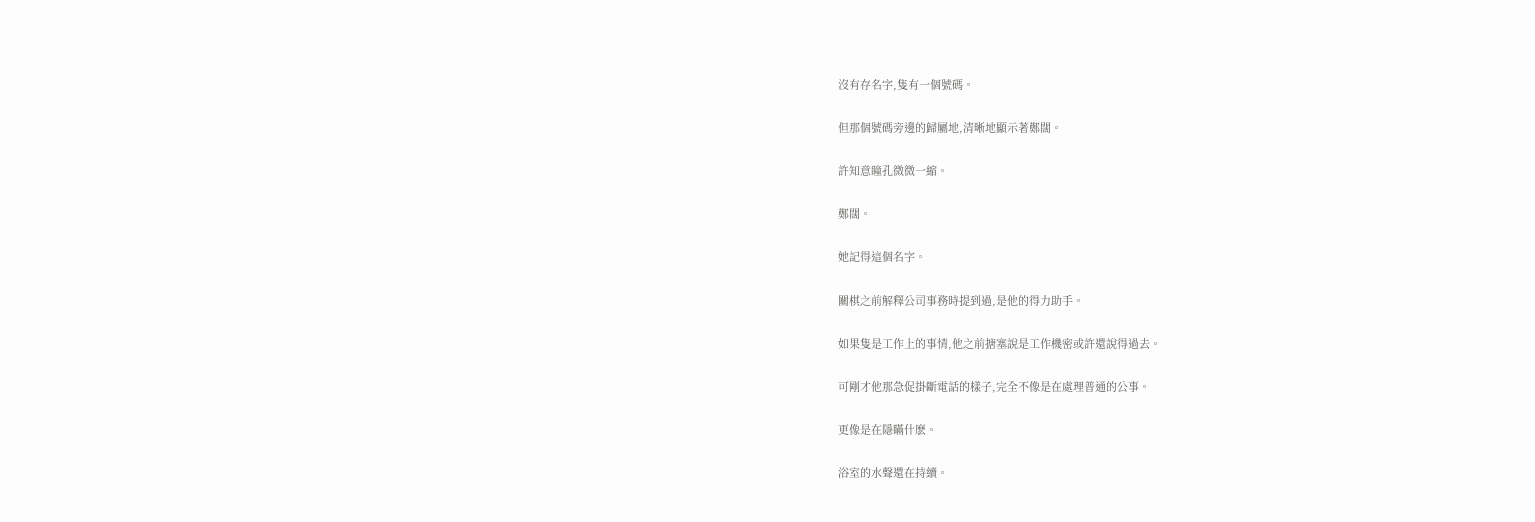沒有存名字,隻有一個號碼。

但那個號碼旁邊的歸屬地,清晰地顯示著鄭闊。

許知意瞳孔微微一縮。

鄭闊。

她記得這個名字。

關棋之前解釋公司事務時提到過,是他的得力助手。

如果隻是工作上的事情,他之前搪塞說是工作機密或許還說得過去。

可剛才他那急促掛斷電話的樣子,完全不像是在處理普通的公事。

更像是在隱瞞什麽。

浴室的水聲還在持續。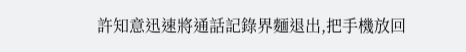許知意迅速將通話記錄界麵退出,把手機放回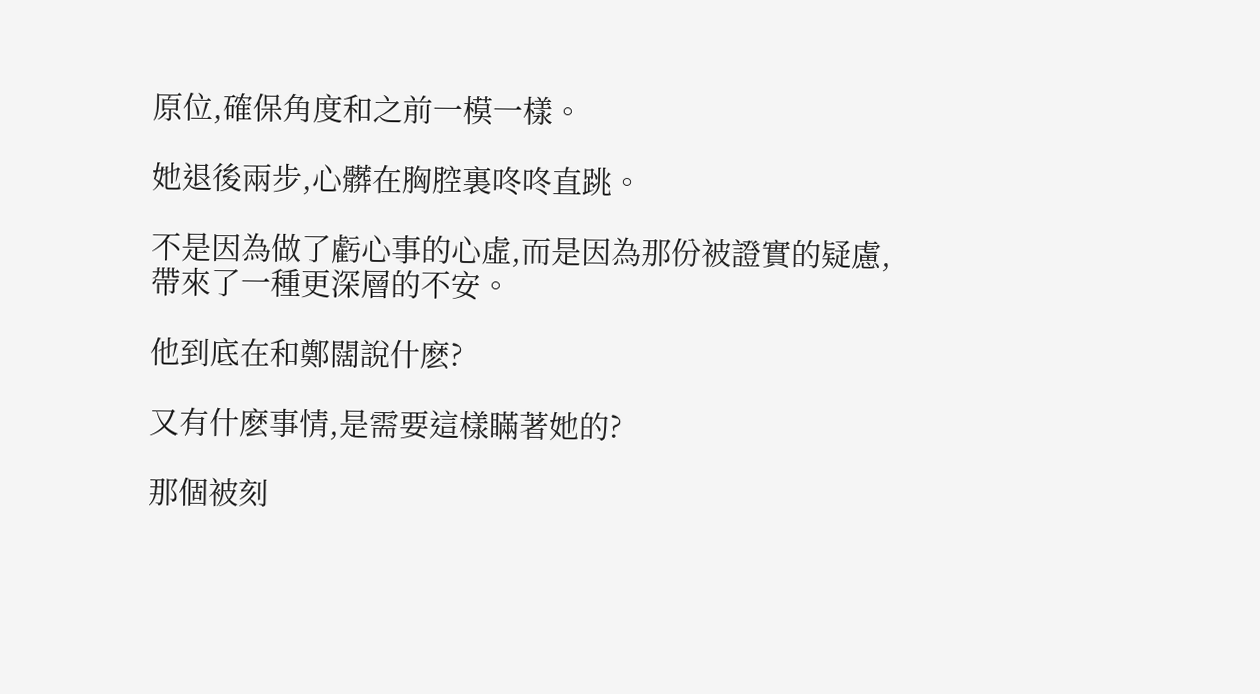原位,確保角度和之前一模一樣。

她退後兩步,心髒在胸腔裏咚咚直跳。

不是因為做了虧心事的心虛,而是因為那份被證實的疑慮,帶來了一種更深層的不安。

他到底在和鄭闊說什麽?

又有什麽事情,是需要這樣瞞著她的?

那個被刻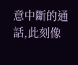意中斷的通話,此刻像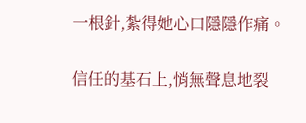一根針,紮得她心口隱隱作痛。

信任的基石上,悄無聲息地裂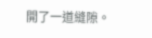開了一道縫隙。